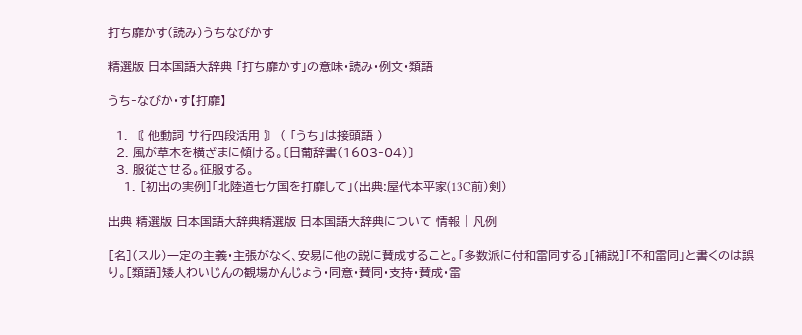打ち靡かす(読み)うちなびかす

精選版 日本国語大辞典 「打ち靡かす」の意味・読み・例文・類語

うち‐なびか・す【打靡】

  1. 〘 他動詞 サ行四段活用 〙 ( 「うち」は接頭語 )
  2. 風が草木を横ざまに傾ける。〔日葡辞書(1603‐04)〕
  3. 服従させる。征服する。
    1. [初出の実例]「北陸道七ケ国を打靡して」(出典:屋代本平家(13C前)剣)

出典 精選版 日本国語大辞典精選版 日本国語大辞典について 情報 | 凡例

[名](スル)一定の主義・主張がなく、安易に他の説に賛成すること。「多数派に付和雷同する」[補説]「不和雷同」と書くのは誤り。[類語]矮人わいじんの観場かんじょう・同意・賛同・支持・賛成・雷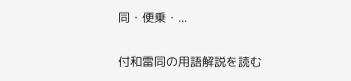同・便乗・...

付和雷同の用語解説を読む